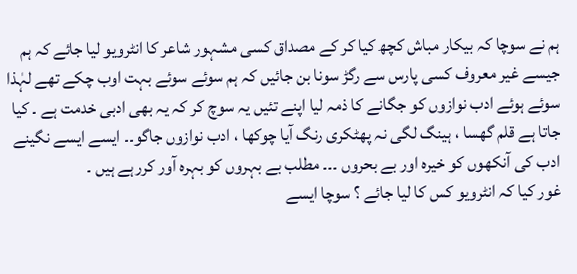ہم نے سوچا کہ بیکار مباش کچھ کیا کر کے مصداق کسی مشہور شاعر کا انٹرویو لیا جائے کہ ہم جیسے غیر معروف کسی پارس سے رگڑ سونا بن جائیں کہ ہم سوئے سوئے بہت اوب چکے تھے لہٰذا سوئے ہوئے ادب نوازوں کو جگانے کا ذمہ لیا اپنے تئیں یہ سوچ کر کہ یہ بھی ادبی خدمت ہے ۔ کیا جاتا ہے قلم گھسا ، ہینگ لگی نہ پھٹکری رنگ آیا چوکھا ، ادب نوازوں جاگو۔۔ ایسے ایسے نگینے ادب کی آنکھوں کو خیرہ اور بے بحروں ۔۔۔ مطلب بے بہروں کو بہرہ آور کررہے ہیں ۔
غور کیا کہ انٹرویو کس کا لیا جائے ؟ سوچا ایسے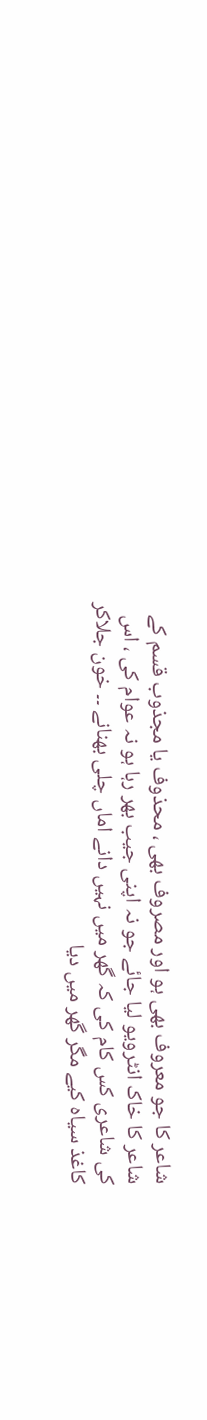شاعر کا جو معروف بھی ہو اور مصروف بھی ، محذوف یا مجذوب قسم کے شاعر کا خاک انٹرویو لیا جائے جو نہ اپنی جیب بھر رہا ہو نہ عوام کی ، اس کی شاعری کس کام کی کہ گھر میں نہیں دانے اماں چلی بھنانے ۔۔ خون جلاکر کاغذ سیاہ کیے مگر گھر میں دیا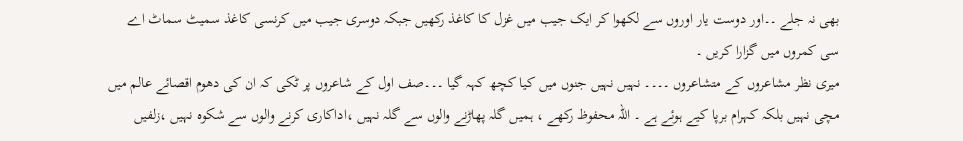بھی نہ جلے ۔۔اور دوست یار اوروں سے لکھوا کر ایک جیب میں غزل کا کاغذ رکھیں جبکہ دوسری جیب میں کرنسی کاغذ سمیٹ سماٹ اے سی کمروں میں گزارا کریں ۔
میری نظر مشاعروں کے متشاعروں ۔۔۔۔ نہیں نہیں جنوں میں کیا کچھ کہہ گیا ۔۔۔صف اول کے شاعروں پر ٹکی کہ ان کی دھوم اقصائے عالم میں مچی نہیں بلکہ کہرام برپا کیے ہوئے ہے ۔ اللہ محفوظ رکھے ، ہمیں گلہ پھاڑنے والوں سے گلہ نہیں ،اداکاری کرنے والوں سے شکوہ نہیں ،زلفیں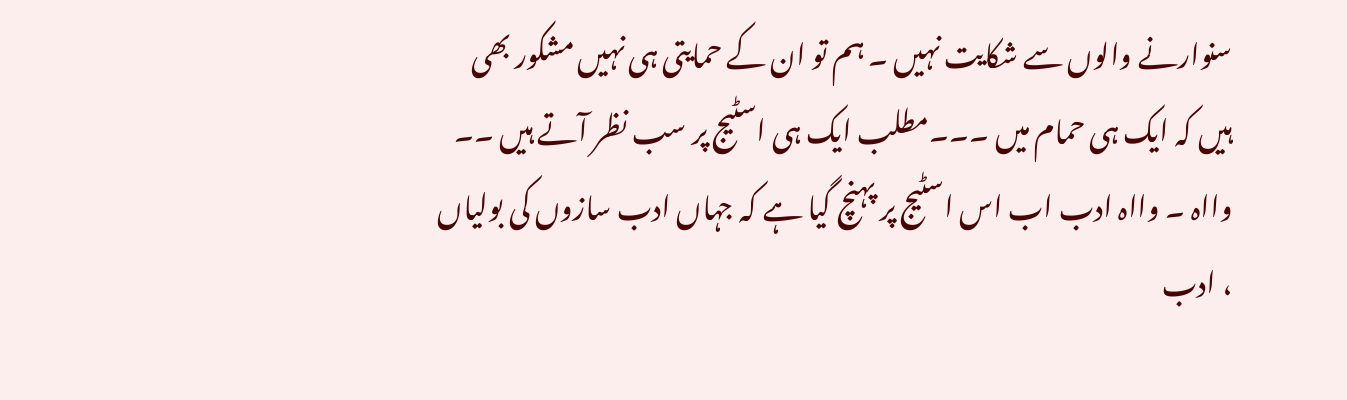سنوارنے والوں سے شکایت نہیں ۔ ہم تو ان کے حمایتی ہی نہیں مشکور بھی ہیں کہ ایک ہی حمام میں ۔۔۔مطلب ایک ہی اسٹیج پر سب نظر آتے ہیں ۔۔ وااہ ۔ وااہ ادب اب اس اسٹیج پر پہنچ گیا ہے کہ جہاں ادب سازوں کی بولیاں ، ادب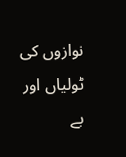نوازوں کی ٹولیاں اور بے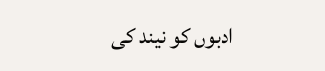ادبوں کو نیند کی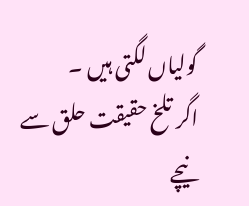گولیاں لگتی ہیں ۔
اگر تلخ حقیقت حلق سے نیچے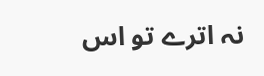نہ اترے تو اس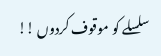سلسلے کو موقوف کردوں !!